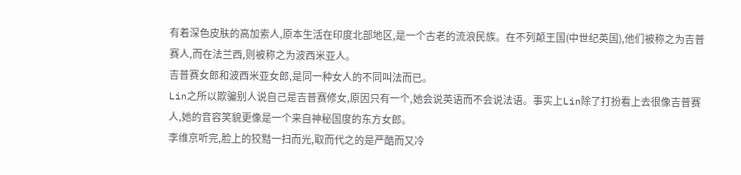有着深色皮肤的高加索人,原本生活在印度北部地区,是一个古老的流浪民族。在不列颠王国(中世纪英国),他们被称之为吉普赛人,而在法兰西,则被称之为波西米亚人。
吉普赛女郎和波西米亚女郎,是同一种女人的不同叫法而已。
Lin之所以欺骗别人说自己是吉普赛修女,原因只有一个,她会说英语而不会说法语。事实上Lin除了打扮看上去很像吉普赛人,她的音容笑貌更像是一个来自神秘国度的东方女郎。
李维京听完,脸上的狡黠一扫而光,取而代之的是严酷而又冷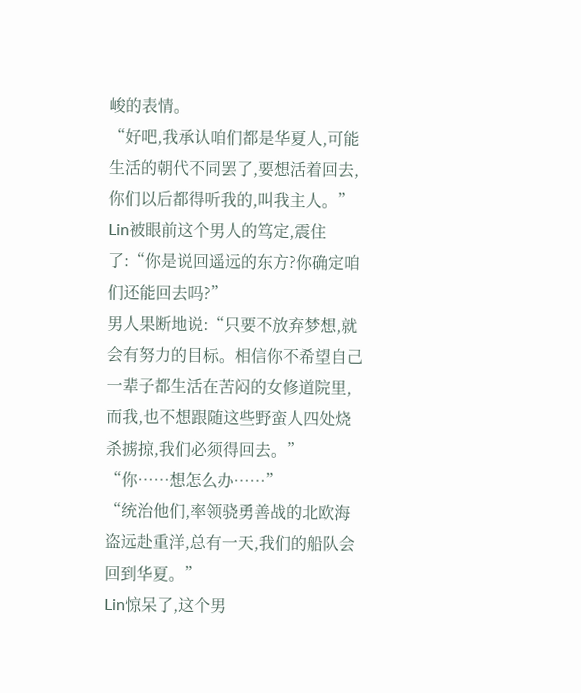峻的表情。
“好吧,我承认咱们都是华夏人,可能生活的朝代不同罢了,要想活着回去,你们以后都得听我的,叫我主人。”
Lin被眼前这个男人的笃定,震住了:“你是说回遥远的东方?你确定咱们还能回去吗?”
男人果断地说:“只要不放弃梦想,就会有努力的目标。相信你不希望自己一辈子都生活在苦闷的女修道院里,而我,也不想跟随这些野蛮人四处烧杀掳掠,我们必须得回去。”
“你……想怎么办……”
“统治他们,率领骁勇善战的北欧海盗远赴重洋,总有一天,我们的船队会回到华夏。”
Lin惊呆了,这个男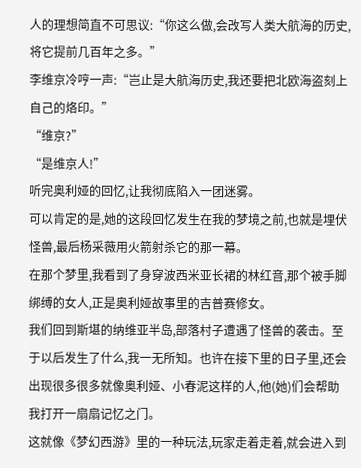人的理想简直不可思议:“你这么做,会改写人类大航海的历史,将它提前几百年之多。”
李维京冷哼一声:“岂止是大航海历史,我还要把北欧海盗刻上自己的烙印。”
“维京?”
“是维京人!”
听完奥利娅的回忆,让我彻底陷入一团迷雾。
可以肯定的是,她的这段回忆发生在我的梦境之前,也就是埋伏怪兽,最后杨采薇用火箭射杀它的那一幕。
在那个梦里,我看到了身穿波西米亚长裙的林红音,那个被手脚绑缚的女人,正是奥利娅故事里的吉普赛修女。
我们回到斯堪的纳维亚半岛,部落村子遭遇了怪兽的袭击。至于以后发生了什么,我一无所知。也许在接下里的日子里,还会出现很多很多就像奥利娅、小春泥这样的人,他(她)们会帮助我打开一扇扇记忆之门。
这就像《梦幻西游》里的一种玩法,玩家走着走着,就会进入到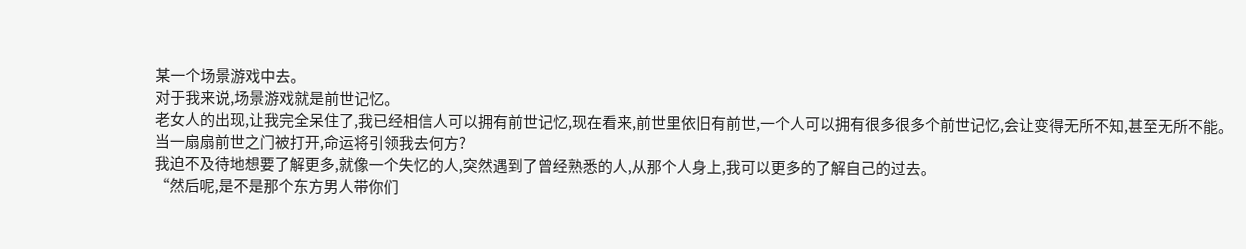某一个场景游戏中去。
对于我来说,场景游戏就是前世记忆。
老女人的出现,让我完全呆住了,我已经相信人可以拥有前世记忆,现在看来,前世里依旧有前世,一个人可以拥有很多很多个前世记忆,会让变得无所不知,甚至无所不能。
当一扇扇前世之门被打开,命运将引领我去何方?
我迫不及待地想要了解更多,就像一个失忆的人,突然遇到了曾经熟悉的人,从那个人身上,我可以更多的了解自己的过去。
“然后呢,是不是那个东方男人带你们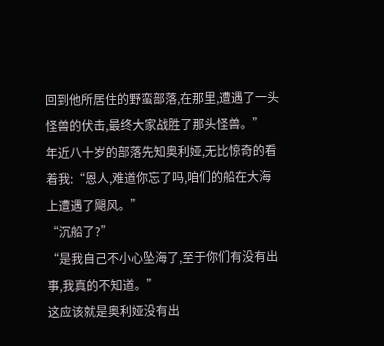回到他所居住的野蛮部落,在那里,遭遇了一头怪兽的伏击,最终大家战胜了那头怪兽。”
年近八十岁的部落先知奥利娅,无比惊奇的看着我:“恩人,难道你忘了吗,咱们的船在大海上遭遇了飓风。”
“沉船了?”
“是我自己不小心坠海了,至于你们有没有出事,我真的不知道。”
这应该就是奥利娅没有出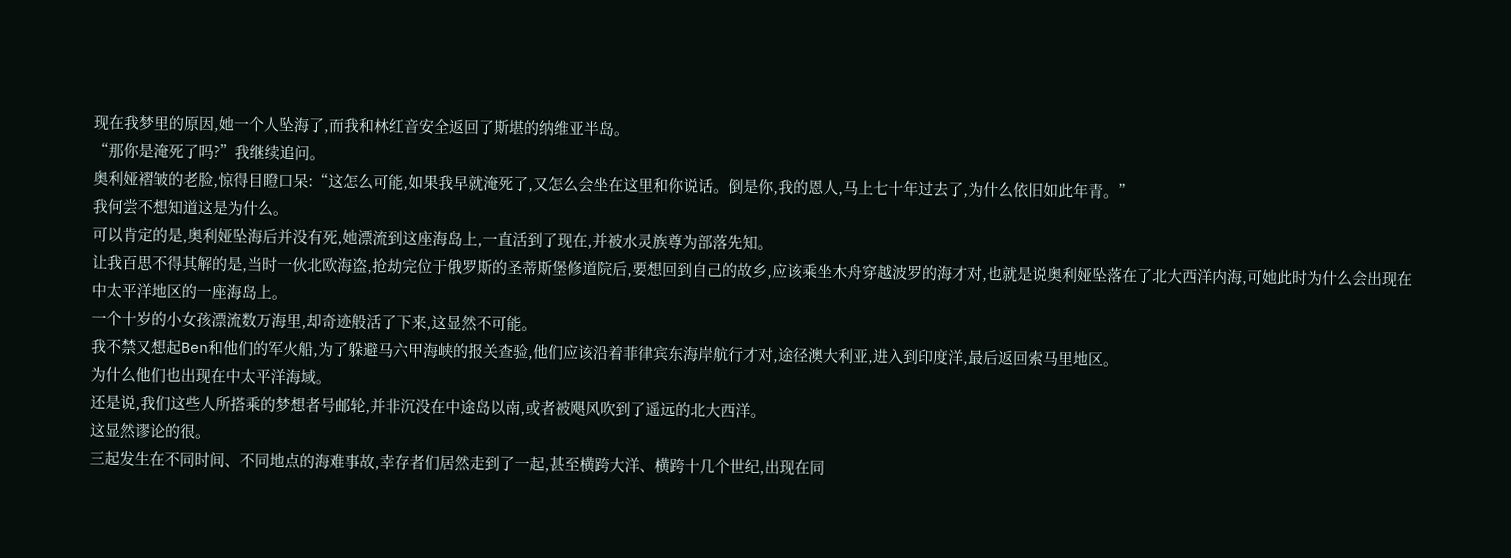现在我梦里的原因,她一个人坠海了,而我和林红音安全返回了斯堪的纳维亚半岛。
“那你是淹死了吗?”我继续追问。
奥利娅褶皱的老脸,惊得目瞪口呆:“这怎么可能,如果我早就淹死了,又怎么会坐在这里和你说话。倒是你,我的恩人,马上七十年过去了,为什么依旧如此年青。”
我何尝不想知道这是为什么。
可以肯定的是,奥利娅坠海后并没有死,她漂流到这座海岛上,一直活到了现在,并被水灵族尊为部落先知。
让我百思不得其解的是,当时一伙北欧海盗,抢劫完位于俄罗斯的圣蒂斯堡修道院后,要想回到自己的故乡,应该乘坐木舟穿越波罗的海才对,也就是说奥利娅坠落在了北大西洋内海,可她此时为什么会出现在中太平洋地区的一座海岛上。
一个十岁的小女孩漂流数万海里,却奇迹般活了下来,这显然不可能。
我不禁又想起Ben和他们的军火船,为了躲避马六甲海峡的报关查验,他们应该沿着菲律宾东海岸航行才对,途径澳大利亚,进入到印度洋,最后返回索马里地区。
为什么他们也出现在中太平洋海域。
还是说,我们这些人所搭乘的梦想者号邮轮,并非沉没在中途岛以南,或者被飓风吹到了遥远的北大西洋。
这显然谬论的很。
三起发生在不同时间、不同地点的海难事故,幸存者们居然走到了一起,甚至横跨大洋、横跨十几个世纪,出现在同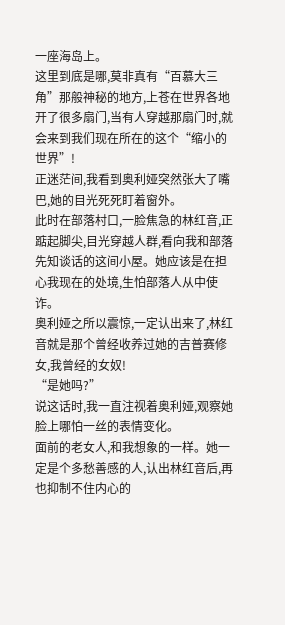一座海岛上。
这里到底是哪,莫非真有“百慕大三角”那般神秘的地方,上苍在世界各地开了很多扇门,当有人穿越那扇门时,就会来到我们现在所在的这个“缩小的世界”!
正迷茫间,我看到奥利娅突然张大了嘴巴,她的目光死死盯着窗外。
此时在部落村口,一脸焦急的林红音,正踮起脚尖,目光穿越人群,看向我和部落先知谈话的这间小屋。她应该是在担心我现在的处境,生怕部落人从中使诈。
奥利娅之所以震惊,一定认出来了,林红音就是那个曾经收养过她的吉普赛修女,我曾经的女奴!
“是她吗?”
说这话时,我一直注视着奥利娅,观察她脸上哪怕一丝的表情变化。
面前的老女人,和我想象的一样。她一定是个多愁善感的人,认出林红音后,再也抑制不住内心的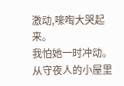激动,嚎啕大哭起来。
我怕她一时冲动。从守夜人的小屋里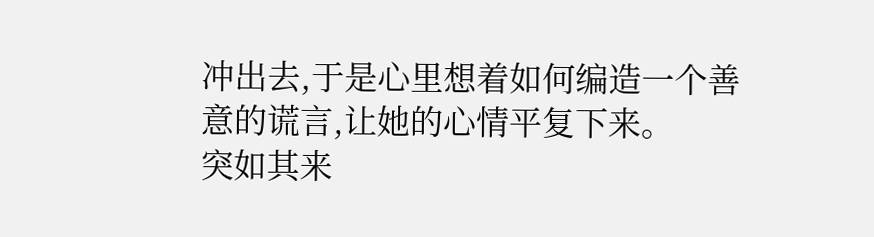冲出去,于是心里想着如何编造一个善意的谎言,让她的心情平复下来。
突如其来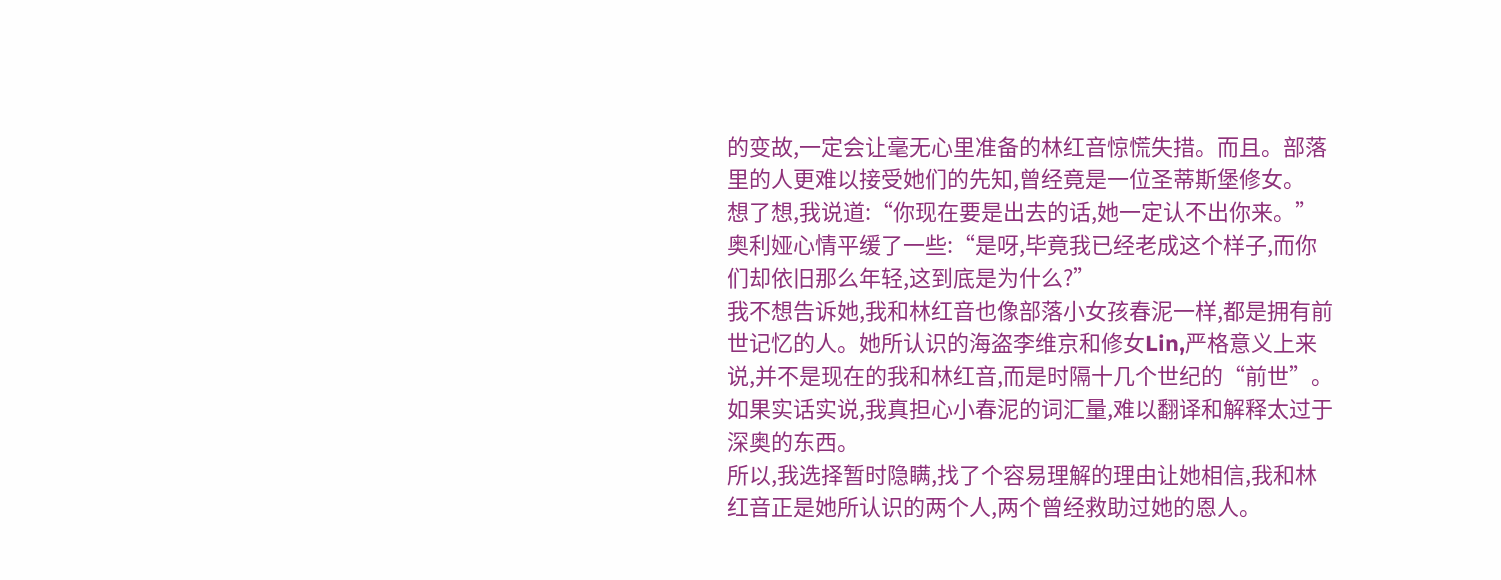的变故,一定会让毫无心里准备的林红音惊慌失措。而且。部落里的人更难以接受她们的先知,曾经竟是一位圣蒂斯堡修女。
想了想,我说道:“你现在要是出去的话,她一定认不出你来。”
奥利娅心情平缓了一些:“是呀,毕竟我已经老成这个样子,而你们却依旧那么年轻,这到底是为什么?”
我不想告诉她,我和林红音也像部落小女孩春泥一样,都是拥有前世记忆的人。她所认识的海盗李维京和修女Lin,严格意义上来说,并不是现在的我和林红音,而是时隔十几个世纪的“前世”。
如果实话实说,我真担心小春泥的词汇量,难以翻译和解释太过于深奥的东西。
所以,我选择暂时隐瞒,找了个容易理解的理由让她相信,我和林红音正是她所认识的两个人,两个曾经救助过她的恩人。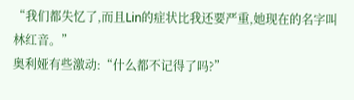“我们都失忆了,而且Lin的症状比我还要严重,她现在的名字叫林红音。”
奥利娅有些激动:“什么都不记得了吗?”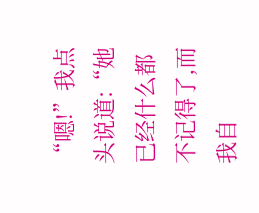“嗯!”我点头说道:“她已经什么都不记得了,而我自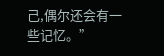己,偶尔还会有一些记忆。”